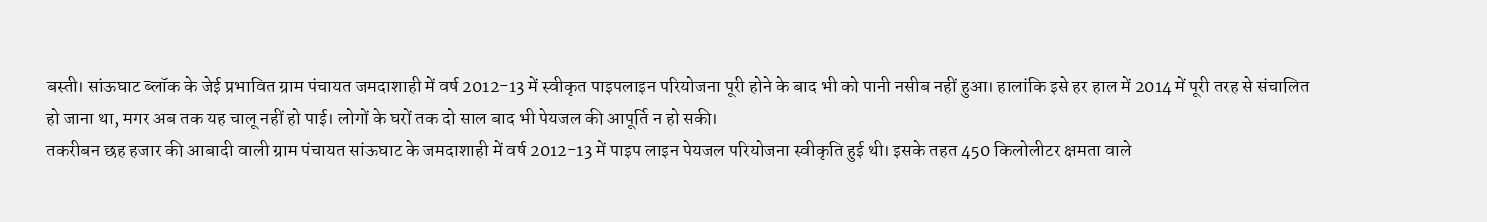बस्ती। सांऊघाट ब्लॉक के जेई प्रभावित ग्राम पंचायत जमदाशाही में वर्ष 2012-13 में स्वीकृत पाइपलाइन परियोजना पूरी होने के बाद भी को पानी नसीब नहीं हुआ। हालांकि इसे हर हाल में 2014 में पूरी तरह से संचालित हो जाना था, मगर अब तक यह चालू नहीं हो पाई। लोगों के घरों तक दो साल बाद भी पेयजल की आपूर्ति न हो सकी।
तकरीबन छह हजार की आबादी वाली ग्राम पंचायत सांऊघाट के जमदाशाही में वर्ष 2012-13 में पाइप लाइन पेयजल परियोजना स्वीकृति हुई थी। इसके तहत 450 किलोलीटर क्षमता वाले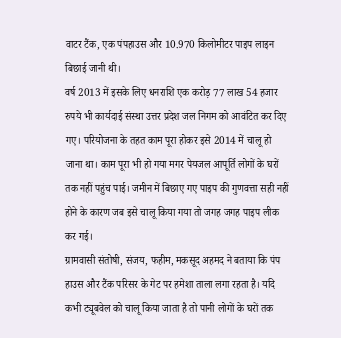वाटर टैंक, एक पंपहाउस और 10.970 किलोमीटर पाइप लाइन बिछाई जानी थी।
वर्ष 2013 में इसके लिए धनराशि एक करोड़ 77 लाख 54 हजार रुपये भी कार्यदाई संस्था उत्तर प्रदेश जल निगम को आवंटित कर दिए गए। परियोजना के तहत काम पूरा होकर इसे 2014 में चालू हो जाना था। काम पूरा भी हो गया मगर पेयजल आपूर्ति लोगों के घरों तक नहीं पहुंच पाई। जमीन में बिछाए गए पाइप की गुणवत्ता सही नहीं होने के कारण जब इसे चालू किया गया तो जगह जगह पाइप लीक कर गई।
ग्रामवासी संतोषी, संजय, फहीम, मकसूद अहमद ने बताया कि पंप हाउस और टैंक परिसर के गेट पर हमेशा ताला लगा रहता है। यदि कभी ट्यूबवेल को चालू किया जाता है तो पानी लोगों के घरों तक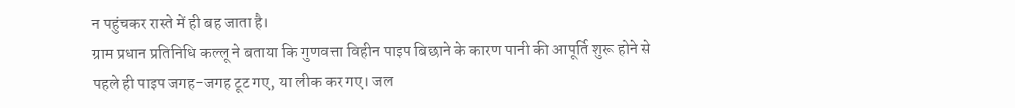न पहुंचकर रास्ते में ही बह जाता है।
ग्राम प्रधान प्रतिनिधि कल्लू ने बताया कि गुणवत्ता विहीन पाइप बिछाने के कारण पानी की आपूर्ति शुरू होने से पहले ही पाइप जगह-जगह टूट गए, या लीक कर गए। जल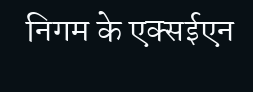निगम के एक्सईएन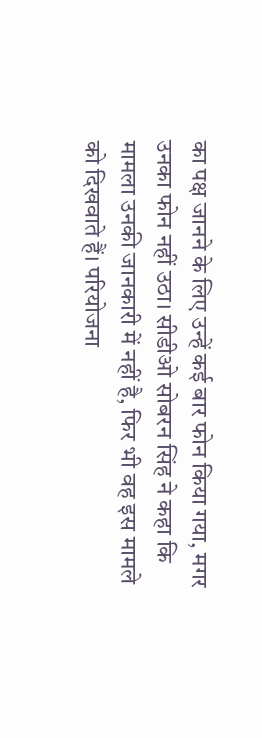का पक्ष जानने के लिए उन्हें कई बार फोन किया गया, मगर उनका फोन नहीं उठा। सीडीओ सोबरन सिंह ने कहा कि मामला उनकी जानकारी में नहीं है, फिर भी वह इस मामले को दिखवाते हैं। परियोजना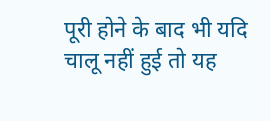पूरी होने के बाद भी यदि चालू नहीं हुई तो यह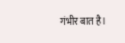गंभीर बात है।